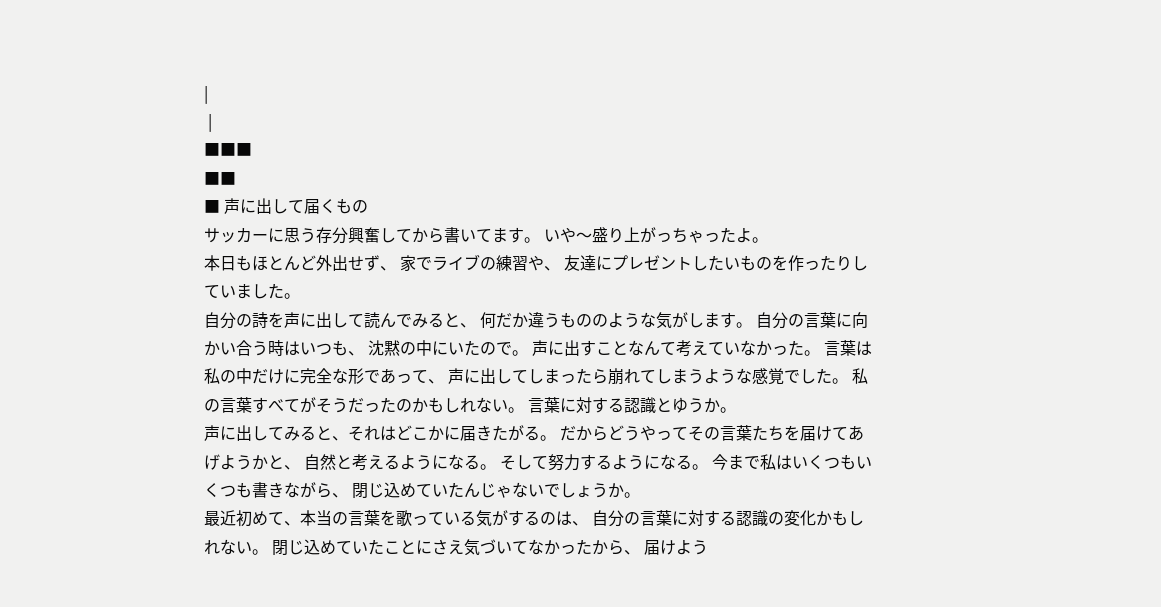|
 |
■■■
■■
■ 声に出して届くもの
サッカーに思う存分興奮してから書いてます。 いや〜盛り上がっちゃったよ。
本日もほとんど外出せず、 家でライブの練習や、 友達にプレゼントしたいものを作ったりしていました。
自分の詩を声に出して読んでみると、 何だか違うもののような気がします。 自分の言葉に向かい合う時はいつも、 沈黙の中にいたので。 声に出すことなんて考えていなかった。 言葉は私の中だけに完全な形であって、 声に出してしまったら崩れてしまうような感覚でした。 私の言葉すべてがそうだったのかもしれない。 言葉に対する認識とゆうか。
声に出してみると、それはどこかに届きたがる。 だからどうやってその言葉たちを届けてあげようかと、 自然と考えるようになる。 そして努力するようになる。 今まで私はいくつもいくつも書きながら、 閉じ込めていたんじゃないでしょうか。
最近初めて、本当の言葉を歌っている気がするのは、 自分の言葉に対する認識の変化かもしれない。 閉じ込めていたことにさえ気づいてなかったから、 届けよう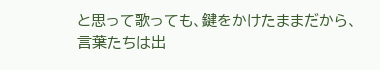と思って歌っても、鍵をかけたままだから、 言葉たちは出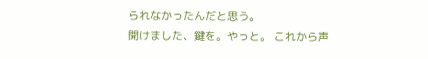られなかったんだと思う。
開けました、鍵を。やっと。 これから声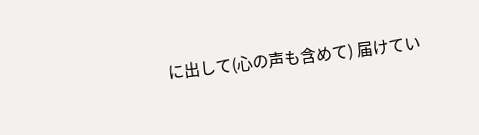に出して(心の声も含めて) 届けてい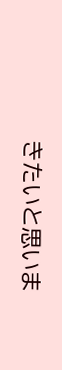きたいと思いま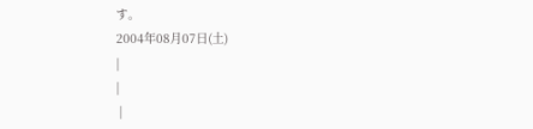す。
2004年08月07日(土)
|
|
 |